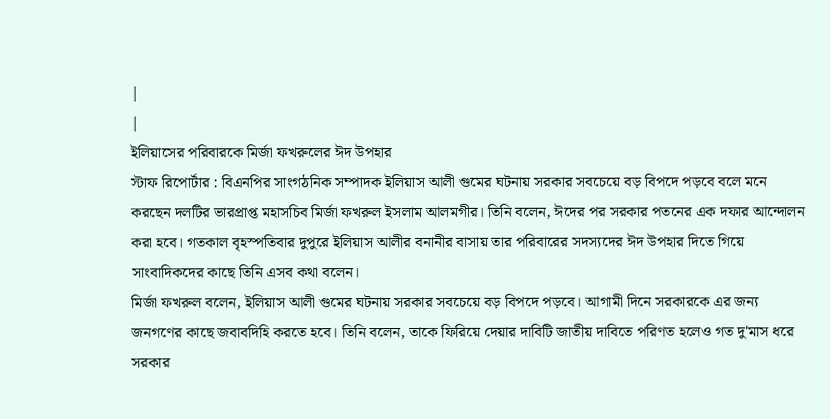|
|
ইলিয়াসের পরিবারকে মির্জা ফখরুলের ঈদ উপহার
স্টাফ রিপোর্টার : বিএনপির সাংগঠনিক সম্পাদক ইলিয়াস আলী গুমের ঘটনায় সরকার সবচেয়ে বড় বিপদে পড়বে বলে মনে করছেন দলটির ভারপ্রাপ্ত মহাসচিব মির্জা ফখরুল ইসলাম আলমগীর। তিনি বলেন, ঈদের পর সরকার পতনের এক দফার আন্দোলন করা হবে। গতকাল বৃহস্পতিবার দুপুরে ইলিয়াস আলীর বনানীর বাসায় তার পরিবারের সদস্যদের ঈদ উপহার দিতে গিয়ে সাংবাদিকদের কাছে তিনি এসব কথা বলেন।
মির্জা ফখরুল বলেন, ইলিয়াস আলী গুমের ঘটনায় সরকার সবচেয়ে বড় বিপদে পড়বে। আগামী দিনে সরকারকে এর জন্য জনগণের কাছে জবাবদিহি করতে হবে। তিনি বলেন, তাকে ফিরিয়ে দেয়ার দাবিটি জাতীয় দাবিতে পরিণত হলেও গত দু'মাস ধরে সরকার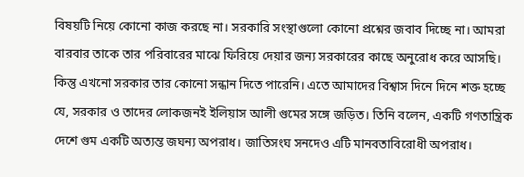বিষয়টি নিয়ে কোনো কাজ করছে না। সরকারি সংস্থাগুলো কোনো প্রশ্নের জবাব দিচ্ছে না। আমরা বারবার তাকে তার পরিবারের মাঝে ফিরিয়ে দেয়ার জন্য সরকারের কাছে অনুরোধ করে আসছি। কিন্তু এখনো সরকার তার কোনো সন্ধান দিতে পারেনি। এতে আমাদের বিশ্বাস দিনে দিনে শক্ত হচ্ছে যে, সরকার ও তাদের লোকজনই ইলিয়াস আলী গুমের সঙ্গে জড়িত। তিনি বলেন, একটি গণতান্ত্রিক দেশে গুম একটি অত্যন্ত জঘন্য অপরাধ। জাতিসংঘ সনদেও এটি মানবতাবিরোধী অপরাধ।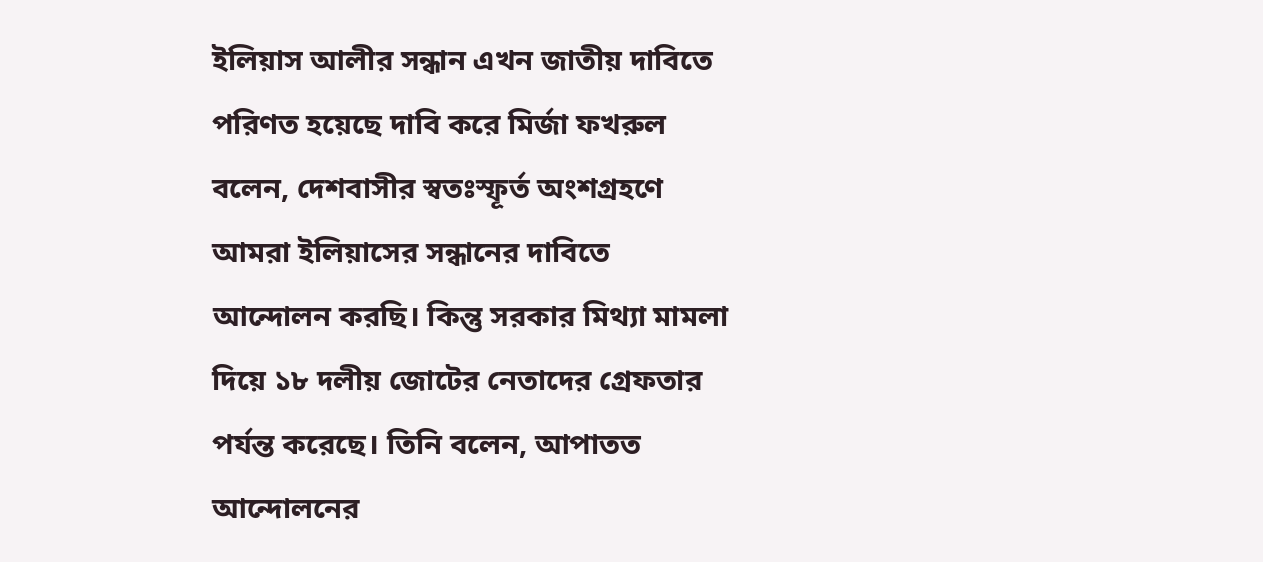ইলিয়াস আলীর সন্ধান এখন জাতীয় দাবিতে পরিণত হয়েছে দাবি করে মির্জা ফখরুল বলেন, দেশবাসীর স্বতঃস্ফূর্ত অংশগ্রহণে আমরা ইলিয়াসের সন্ধানের দাবিতে আন্দোলন করছি। কিন্তু সরকার মিথ্যা মামলা দিয়ে ১৮ দলীয় জোটের নেতাদের গ্রেফতার পর্যন্ত করেছে। তিনি বলেন, আপাতত আন্দোলনের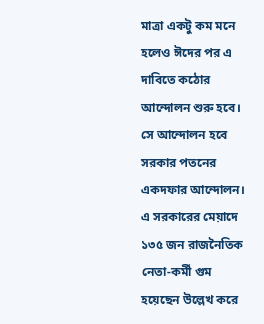মাত্রা একটু কম মনে হলেও ঈদের পর এ দাবিতে কঠোর আন্দোলন শুরু হবে। সে আন্দোলন হবে সরকার পতনের একদফার আন্দোলন।
এ সরকারের মেয়াদে ১৩৫ জন রাজনৈতিক নেতা-কর্মী গুম হয়েছেন উল্লেখ করে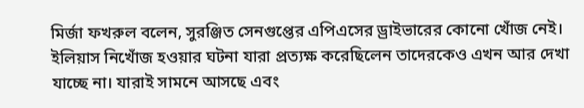মির্জা ফখরুল বলেন, সুরঞ্জিত সেনগুপ্তের এপিএসের ড্রাইভারের কোনো খোঁজ নেই। ইলিয়াস নিখোঁজ হওয়ার ঘটনা যারা প্রত্যক্ষ করেছিলেন তাদেরকেও এখন আর দেখা যাচ্ছে না। যারাই সামনে আসছে এবং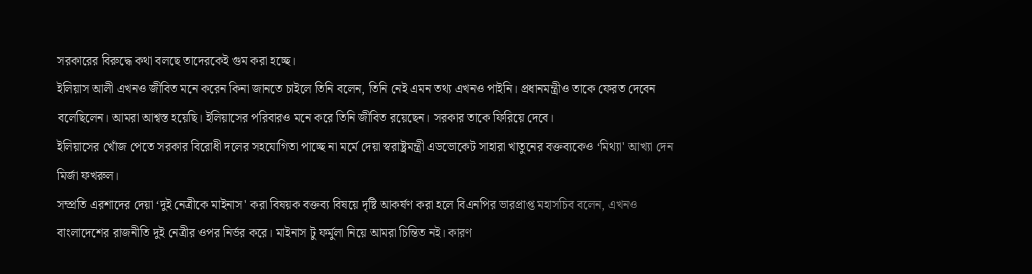সরকারের বিরুদ্ধে কথা বলছে তাদেরকেই গুম করা হচ্ছে।
ইলিয়াস আলী এখনও জীবিত মনে করেন কিনা জানতে চাইলে তিনি বলেন, তিনি নেই এমন তথ্য এখনও পাইনি। প্রধানমন্ত্রীও তাকে ফেরত দেবেন বলেছিলেন। আমরা আশ্বস্ত হয়েছি। ইলিয়াসের পরিবারও মনে করে তিনি জীবিত রয়েছেন। সরকার তাকে ফিরিয়ে দেবে।
ইলিয়াসের খোঁজ পেতে সরকার বিরোধী দলের সহযোগিতা পাচ্ছে না মর্মে দেয়া স্বরাষ্ট্রমন্ত্রী এডভোকেট সাহারা খাতুনের বক্তব্যকেও ‘মিথ্যা' আখ্যা দেন মির্জা ফখরুল।
সম্প্রতি এরশাদের দেয়া ‘দুই নেত্রীকে মাইনাস' করা বিষয়ক বক্তব্য বিষয়ে দৃষ্টি আকর্ষণ করা হলে বিএনপির ভারপ্রাপ্ত মহাসচিব বলেন, এখনও বাংলাদেশের রাজনীতি দুই নেত্রীর ওপর নির্ভর করে। মাইনাস টু ফর্মুলা নিয়ে আমরা চিন্তিত নই। কারণ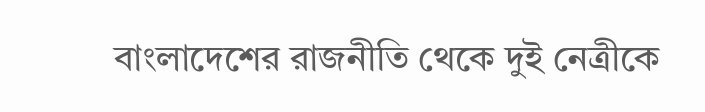বাংলাদেশের রাজনীতি থেকে দুই নেত্রীকে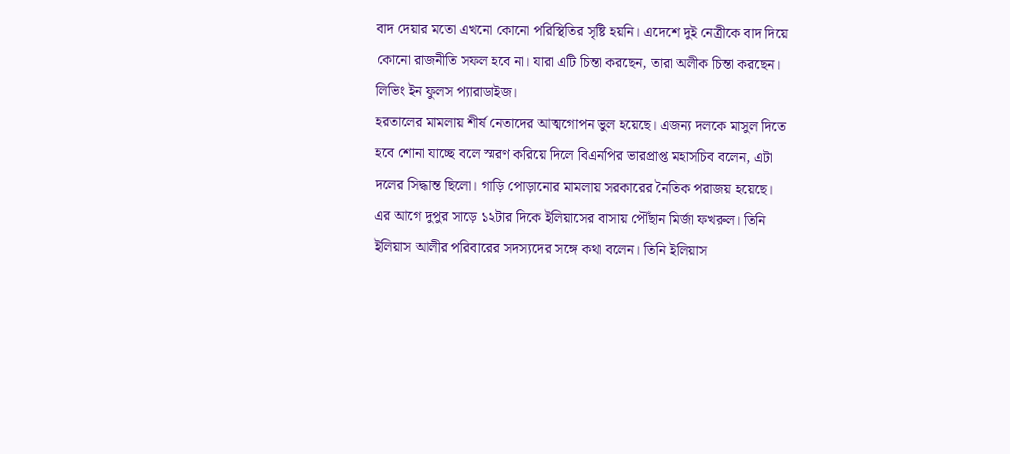বাদ দেয়ার মতো এখনো কোনো পরিস্থিতির সৃষ্টি হয়নি। এদেশে দুই নেত্রীকে বাদ দিয়ে কোনো রাজনীতি সফল হবে না। যারা এটি চিন্তা করছেন, তারা অলীক চিন্তা করছেন। লিভিং ইন ফুলস প্যারাডাইজ।
হরতালের মামলায় শীর্ষ নেতাদের আত্মগোপন ভুল হয়েছে। এজন্য দলকে মাসুল দিতে হবে শোনা যাচ্ছে বলে স্মরণ করিয়ে দিলে বিএনপির ভারপ্রাপ্ত মহাসচিব বলেন, এটা দলের সিদ্ধান্ত ছিলো। গাড়ি পোড়ানোর মামলায় সরকারের নৈতিক পরাজয় হয়েছে।
এর আগে দুপুর সাড়ে ১২টার দিকে ইলিয়াসের বাসায় পৌঁছান মির্জা ফখরুল। তিনি ইলিয়াস আলীর পরিবারের সদস্যদের সঙ্গে কথা বলেন। তিনি ইলিয়াস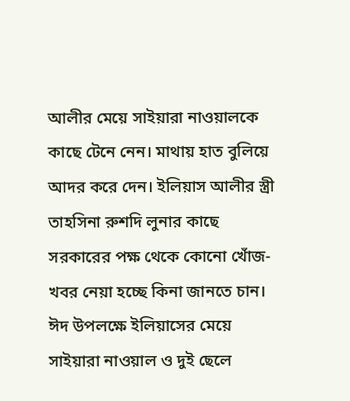আলীর মেয়ে সাইয়ারা নাওয়ালকে কাছে টেনে নেন। মাথায় হাত বুলিয়ে আদর করে দেন। ইলিয়াস আলীর স্ত্রী তাহসিনা রুশদি লুনার কাছে সরকারের পক্ষ থেকে কোনো খোঁজ-খবর নেয়া হচ্ছে কিনা জানতে চান। ঈদ উপলক্ষে ইলিয়াসের মেয়ে সাইয়ারা নাওয়াল ও দুই ছেলে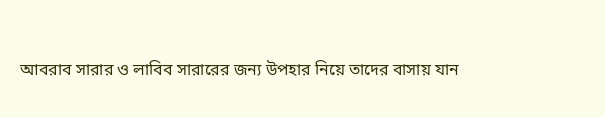আবরাব সারার ও লাবিব সারারের জন্য উপহার নিয়ে তাদের বাসায় যান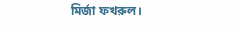মির্জা ফখরুল।